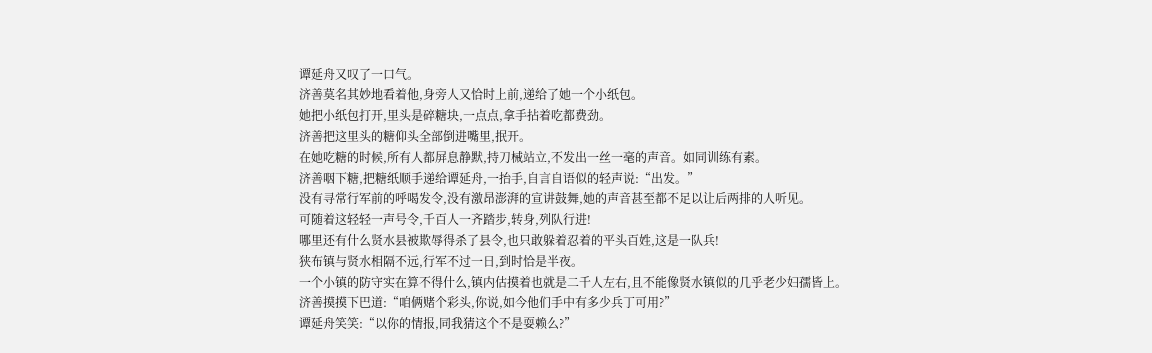谭延舟又叹了一口气。
济善莫名其妙地看着他,身旁人又恰时上前,递给了她一个小纸包。
她把小纸包打开,里头是碎糖块,一点点,拿手拈着吃都费劲。
济善把这里头的糖仰头全部倒进嘴里,抿开。
在她吃糖的时候,所有人都屏息静默,持刀械站立,不发出一丝一毫的声音。如同训练有素。
济善咽下糖,把糖纸顺手递给谭延舟,一抬手,自言自语似的轻声说:“出发。”
没有寻常行军前的呼喝发令,没有激昂澎湃的宣讲鼓舞,她的声音甚至都不足以让后两排的人听见。
可随着这轻轻一声号令,千百人一齐踏步,转身,列队行进!
哪里还有什么贤水县被欺辱得杀了县令,也只敢躲着忍着的平头百姓,这是一队兵!
狭布镇与贤水相隔不远,行军不过一日,到时恰是半夜。
一个小镇的防守实在算不得什么,镇内估摸着也就是二千人左右,且不能像贤水镇似的几乎老少妇孺皆上。
济善摸摸下巴道:“咱俩赌个彩头,你说,如今他们手中有多少兵丁可用?”
谭延舟笑笑:“以你的情报,同我猜这个不是耍赖么?”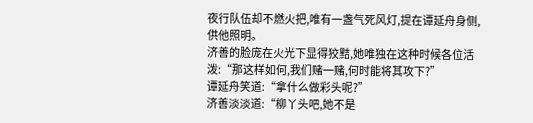夜行队伍却不燃火把,唯有一盏气死风灯,提在谭延舟身侧,供他照明。
济善的脸庞在火光下显得狡黠,她唯独在这种时候各位活泼:“那这样如何,我们赌一赌,何时能将其攻下?”
谭延舟笑道:“拿什么做彩头呢?”
济善淡淡道:“柳丫头吧,她不是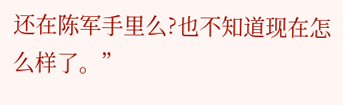还在陈军手里么?也不知道现在怎么样了。”